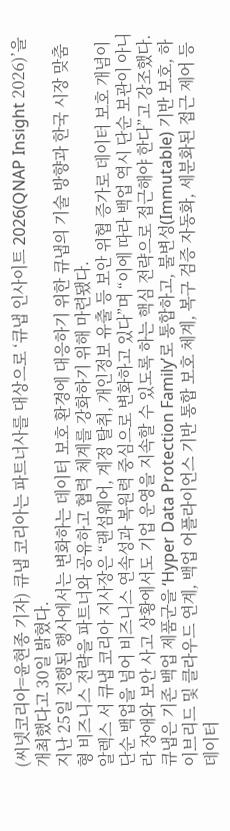(씨넷코리아=윤현종 기자) 큐냅 코리아는 파트너사를 대상으로 ‘큐냅 인사이트 2026(QNAP Insight 2026)’을 개최했다고 30일 밝혔다.
지난 25일 진행된 행사에서는 변화하는 데이터 보호 환경에 대응하기 위한 큐냅의 기술 방향과 한국 시장 맞춤형 비즈니스 전략을 파트너와 공유하고 협력 체계를 강화하기 위해 마련됐다.
알렉스 서 큐냅 코리아 지사장은 “랜섬웨어, 계정 탈취, 개인정보 유출 등 보안 위협 증가로 데이터 보호 개념이 단순 백업을 넘어 비즈니스 연속성과 복원력 중심으로 변화하고 있다”며 “이에 따라 백업 역시 단순 보관이 아니라 장애와 보안 사고 상황에서도 기업 운영을 지속할 수 있도록 하는 핵심 전략으로 접근해야 한다”고 강조했다.
큐냅은 기존 백업 제품군을 ‘Hyper Data Protection Family’로 통합하고, 불변성(Immutable) 기반 보호, 하이브리드 및 클라우드 연계, 백업 어플라이언스 기반 통합 보호 체계, 복구 검증 자동화, 세분화된 접근 제어 등 데이터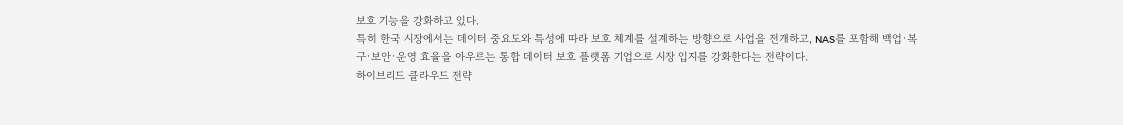보호 기능을 강화하고 있다.
특히 한국 시장에서는 데이터 중요도와 특성에 따라 보호 체계를 설계하는 방향으로 사업을 전개하고, NAS를 포함해 백업·복구·보안·운영 효율을 아우르는 통합 데이터 보호 플랫폼 기업으로 시장 입지를 강화한다는 전략이다.
하이브리드 클라우드 전략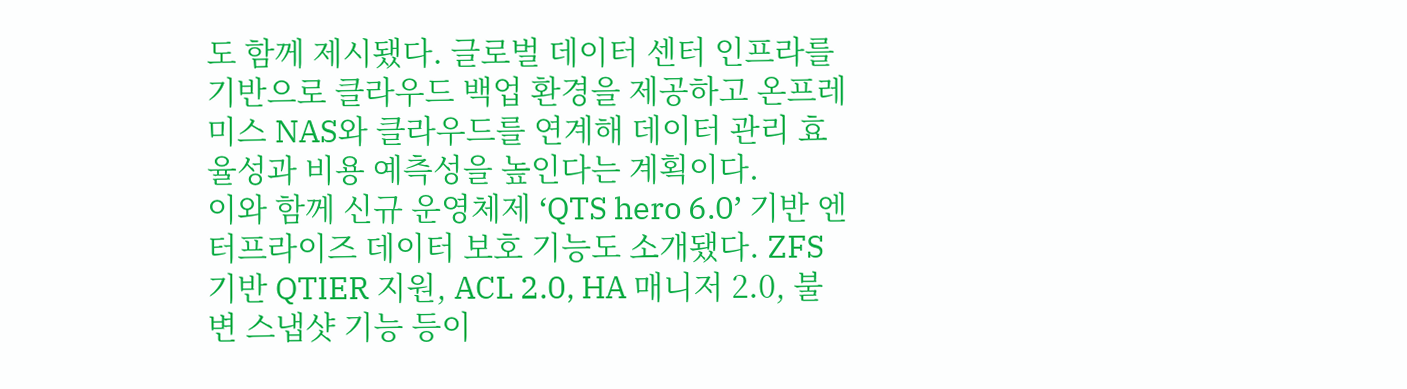도 함께 제시됐다. 글로벌 데이터 센터 인프라를 기반으로 클라우드 백업 환경을 제공하고 온프레미스 NAS와 클라우드를 연계해 데이터 관리 효율성과 비용 예측성을 높인다는 계획이다.
이와 함께 신규 운영체제 ‘QTS hero 6.0’ 기반 엔터프라이즈 데이터 보호 기능도 소개됐다. ZFS 기반 QTIER 지원, ACL 2.0, HA 매니저 2.0, 불변 스냅샷 기능 등이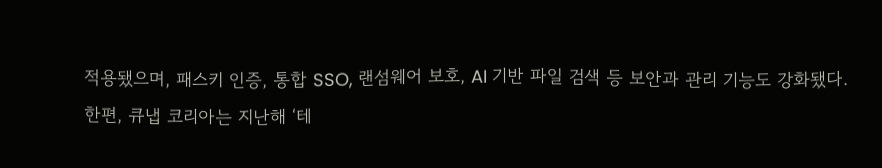적용됐으며, 패스키 인증, 통합 SSO, 랜섬웨어 보호, AI 기반 파일 검색 등 보안과 관리 기능도 강화됐다.
한편, 큐냅 코리아는 지난해 ‘테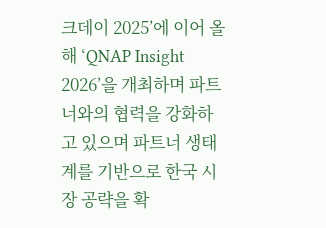크데이 2025’에 이어 올해 ‘QNAP Insight 2026’을 개최하며 파트너와의 협력을 강화하고 있으며 파트너 생태계를 기반으로 한국 시장 공략을 확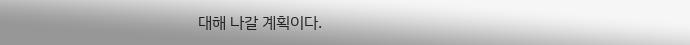대해 나갈 계획이다.